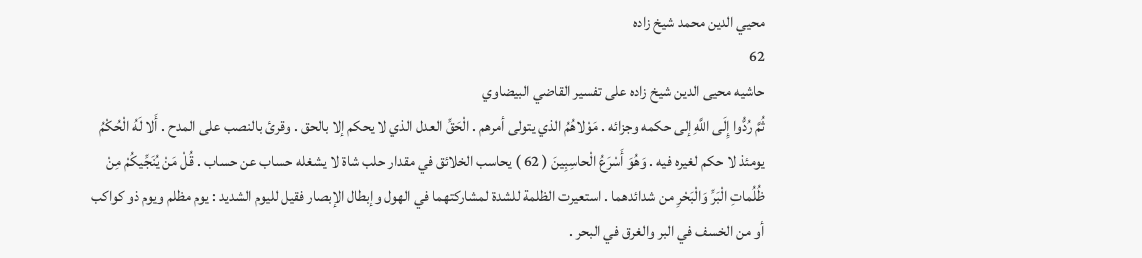محيي الدين محمد شيخ زاده
62
حاشيه محيى الدين شيخ زاده على تفسير القاضي البيضاوي
ثُمَّ رُدُّوا إِلَى اللَّهِ إلى حكمه وجزائه . مَوْلاهُمُ الذي يتولى أمرهم . الْحَقِّ العدل الذي لا يحكم إلا بالحق . وقرئ بالنصب على المدح . أَلا لَهُ الْحُكْمُ يومئذ لا حكم لغيره فيه . وَهُوَ أَسْرَعُ الْحاسِبِينَ ( 62 ) يحاسب الخلائق في مقدار حلب شاة لا يشغله حساب عن حساب . قُلْ مَنْ يُنَجِّيكُمْ مِنْ ظُلُماتِ الْبَرِّ وَالْبَحْرِ من شدائدهما . استعيرت الظلمة للشدة لمشاركتهما في الهول وإبطال الإبصار فقيل لليوم الشديد : يوم مظلم ويوم ذو كواكب أو من الخسف في البر والغرق في البحر .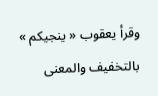وقرأ يعقوب « ينجيكم » بالتخفيف والمعنى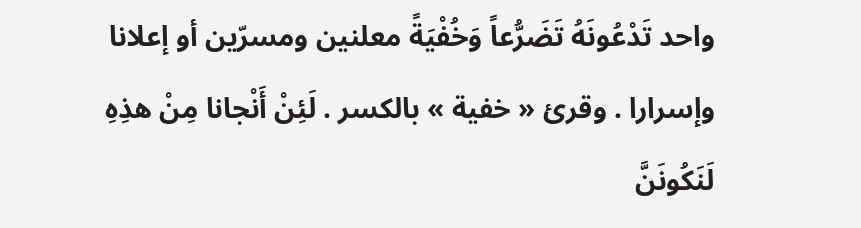واحد تَدْعُونَهُ تَضَرُّعاً وَخُفْيَةً معلنين ومسرّين أو إعلانا وإسرارا . وقرئ « خفية » بالكسر . لَئِنْ أَنْجانا مِنْ هذِهِ لَنَكُونَنَّ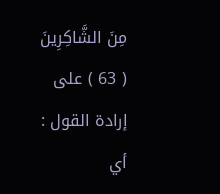مِنَ الشَّاكِرِينَ ( 63 ) على إرادة القول : أي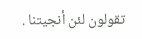تقولون لئن أنجيتنا .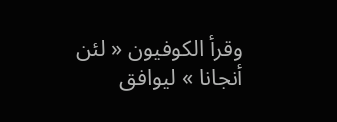وقرأ الكوفيون « لئن أنجانا » ليوافق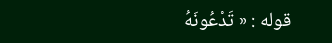قوله : « تَدْعُونَهُ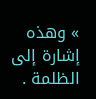» وهذه إشارة إلى الظلمة .